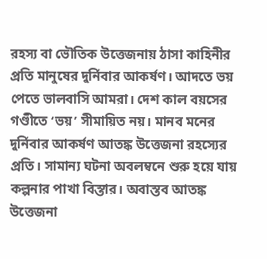রহস্য বা ভৌতিক উত্তেজনায় ঠাসা কাহিনীর প্রতি মানুষের দুর্নিবার আকর্ষণ। আদতে ভয় পেতে ভালবাসি আমরা। দেশ কাল বয়সের গণ্ডীতে ‘ভয়’ সীমায়িত নয়। মানব মনের দুর্নিবার আকর্ষণ আতঙ্ক উত্তেজনা রহস্যের প্রতি। সামান্য ঘটনা অবলম্বনে শুরু হয়ে যায় কল্পনার পাখা বিস্তার। অবাস্তব আতঙ্ক উত্তেজনা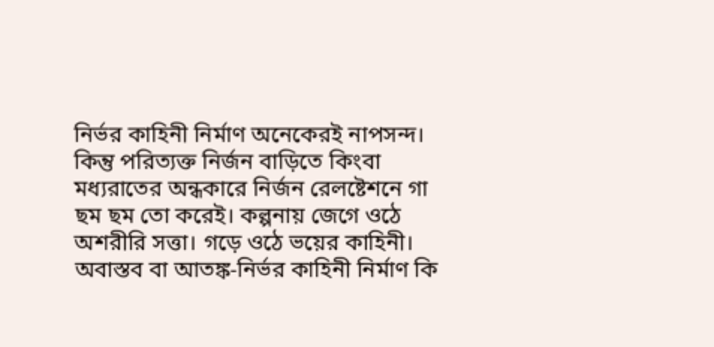নির্ভর কাহিনী নির্মাণ অনেকেরই নাপসন্দ। কিন্তু পরিত্যক্ত নির্জন বাড়িতে কিংবা মধ্যরাতের অন্ধকারে নির্জন রেলষ্টেশনে গা ছম ছম তো করেই। কল্পনায় জেগে ওঠে অশরীরি সত্তা। গড়ে ওঠে ভয়ের কাহিনী। অবাস্তব বা আতঙ্ক-নির্ভর কাহিনী নির্মাণ কি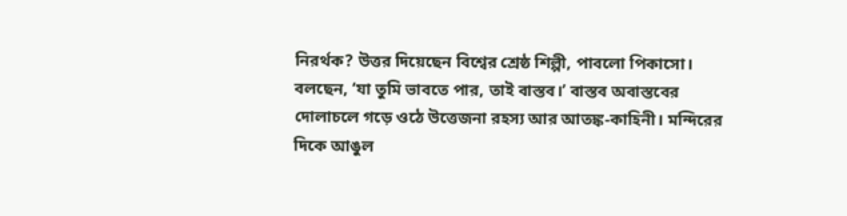নিরর্থক? উত্তর দিয়েছেন বিশ্বের শ্রেষ্ঠ শিল্পী, পাবলো পিকাসো। বলছেন, ‘যা তুমি ভাবতে পার, তাই বাস্তব।’ বাস্তব অবাস্তবের দোলাচলে গড়ে ওঠে উত্তেজনা রহস্য আর আতঙ্ক-কাহিনী। মন্দিরের দিকে আঙুল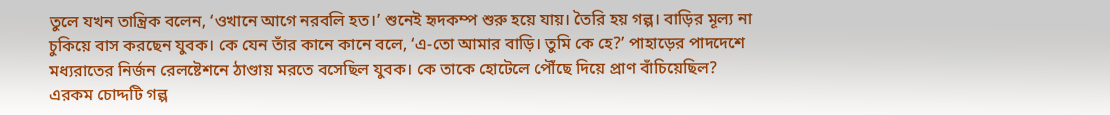তুলে যখন তান্ত্রিক বলেন, ‘ওখানে আগে নরবলি হত।’ শুনেই হৃদকম্প শুরু হয়ে যায়। তৈরি হয় গল্প। বাড়ির মূল্য না চুকিয়ে বাস করছেন যুবক। কে যেন তাঁর কানে কানে বলে, ‘এ-তো আমার বাড়ি। তুমি কে হে?’ পাহাড়ের পাদদেশে মধ্যরাতের নির্জন রেলষ্টেশনে ঠাণ্ডায় মরতে বসেছিল যুবক। কে তাকে হোটেলে পৌঁছে দিয়ে প্রাণ বাঁচিয়েছিল? এরকম চোদ্দটি গল্প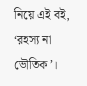নিয়ে এই বই, ‘রহস্য না ভৌতিক’।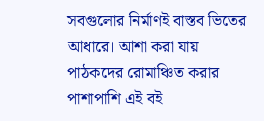সবগুলোর নির্মাণই বাস্তব ভিতের আধারে। আশা করা যায় পাঠকদের রোমাঞ্চিত করার পাশাপাশি এই বই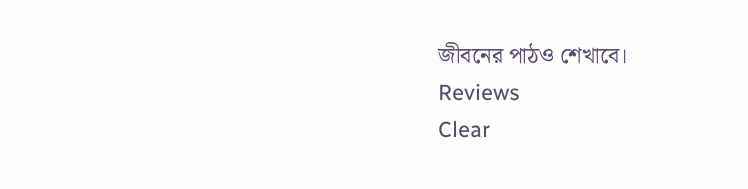জীবনের পাঠও শেখাবে।
Reviews
Clear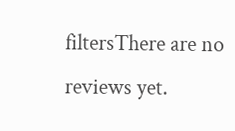filtersThere are no reviews yet.